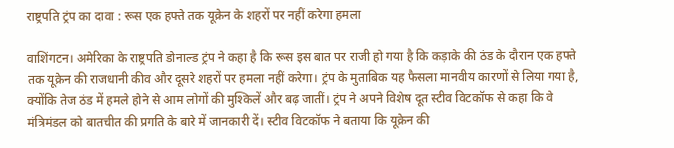राष्ट्रपति ट्रंप का दावा : रूस एक हफ्ते तक यूक्रेन के शहरों पर नहीं करेगा हमला

वाशिंगटन। अमेरिका के राष्ट्रपति डोनाल्ड ट्रंप ने कहा है कि रूस इस बात पर राजी हो गया है कि कड़ाके की ठंड के दौरान एक हफ्ते तक यूक्रेन की राजधानी कीव और दूसरे शहरों पर हमला नहीं करेगा। ट्रंप के मुताबिक यह फैसला मानवीय कारणों से लिया गया है, क्योंकि तेज ठंड में हमले होने से आम लोगों की मुश्किलें और बढ़ जातीं। ट्रंप ने अपने विशेष दूत स्टीव विटकॉफ से कहा कि वे मंत्रिमंडल को बातचीत की प्रगति के बारे में जानकारी दें। स्टीव विटकॉफ ने बताया कि यूक्रेन की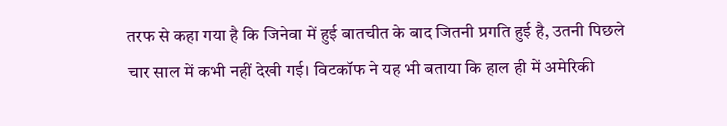तरफ से कहा गया है कि जिनेवा में हुई बातचीत के बाद जितनी प्रगति हुई है, उतनी पिछले चार साल में कभी नहीं देखी गई। विटकॉफ ने यह भी बताया कि हाल ही में अमेरिकी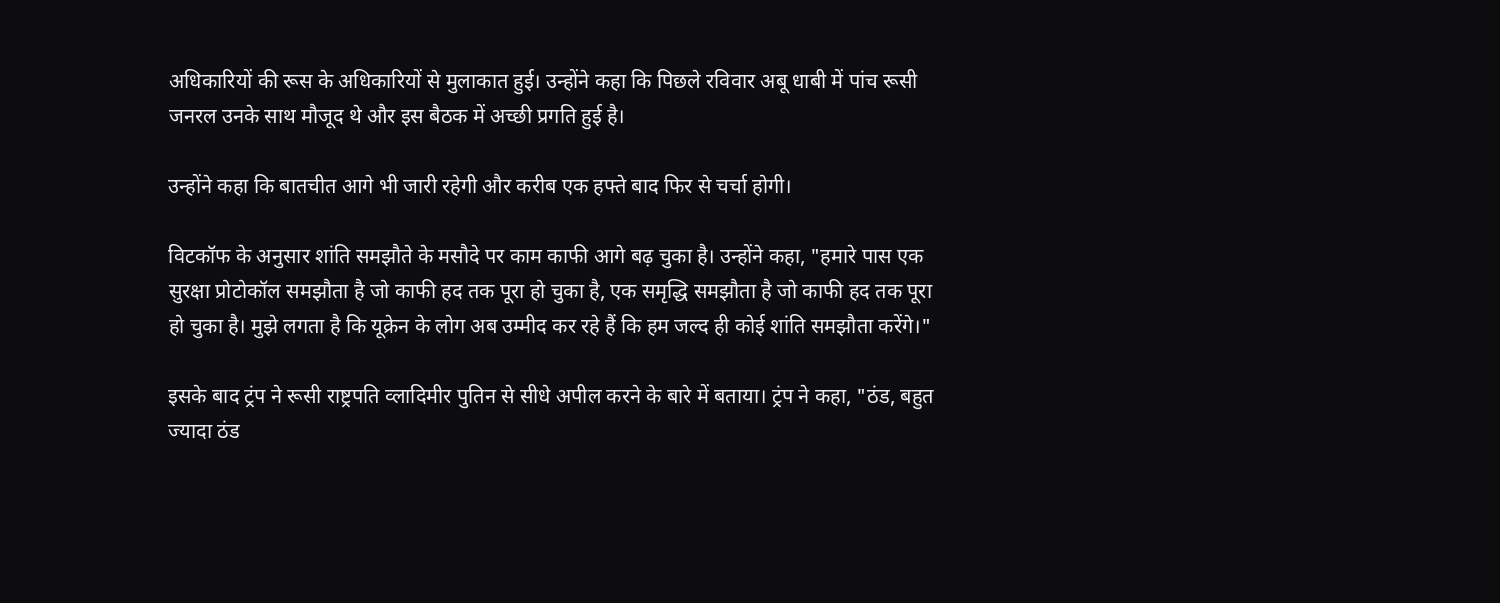अधिकारियों की रूस के अधिकारियों से मुलाकात हुई। उन्होंने कहा कि पिछले रविवार अबू धाबी में पांच रूसी जनरल उनके साथ मौजूद थे और इस बैठक में अच्छी प्रगति हुई है।

उन्होंने कहा कि बातचीत आगे भी जारी रहेगी और करीब एक हफ्ते बाद फिर से चर्चा होगी।

विटकॉफ के अनुसार शांति समझौते के मसौदे पर काम काफी आगे बढ़ चुका है। उन्होंने कहा, "हमारे पास एक सुरक्षा प्रोटोकॉल समझौता है जो काफी हद तक पूरा हो चुका है, एक समृद्धि समझौता है जो काफी हद तक पूरा हो चुका है। मुझे लगता है कि यूक्रेन के लोग अब उम्मीद कर रहे हैं कि हम जल्द ही कोई शांति समझौता करेंगे।"

इसके बाद ट्रंप ने रूसी राष्ट्रपति व्लादिमीर पुतिन से सीधे अपील करने के बारे में बताया। ट्रंप ने कहा, "ठंड, बहुत ज्यादा ठंड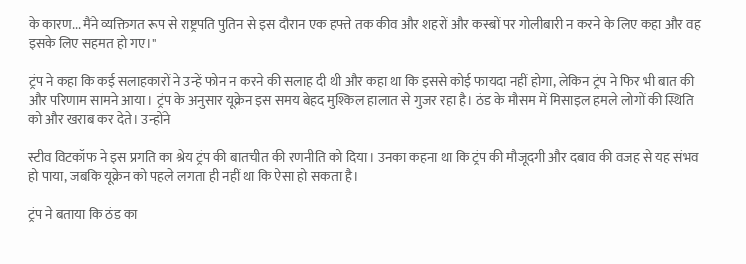के कारण... मैंने व्यक्तिगत रूप से राष्ट्रपति पुतिन से इस दौरान एक हफ्ते तक कीव और शहरों और कस्बों पर गोलीबारी न करने के लिए कहा और वह इसके लिए सहमत हो गए।"

ट्रंप ने कहा कि कई सलाहकारों ने उन्हें फोन न करने की सलाह दी थी और कहा था कि इससे कोई फायदा नहीं होगा, लेकिन ट्रंप ने फिर भी बात की और परिणाम सामने आया। ट्रंप के अनुसार यूक्रेन इस समय बेहद मुश्किल हालात से गुजर रहा है। ठंड के मौसम में मिसाइल हमले लोगों की स्थिति को और खराब कर देते। उन्होंने

स्टीव विटकॉफ ने इस प्रगति का श्रेय ट्रंप की बातचीत की रणनीति को दिया। उनका कहना था कि ट्रंप की मौजूदगी और दबाव की वजह से यह संभव हो पाया, जबकि यूक्रेन को पहले लगता ही नहीं था कि ऐसा हो सकता है।

ट्रंप ने बताया कि ठंड का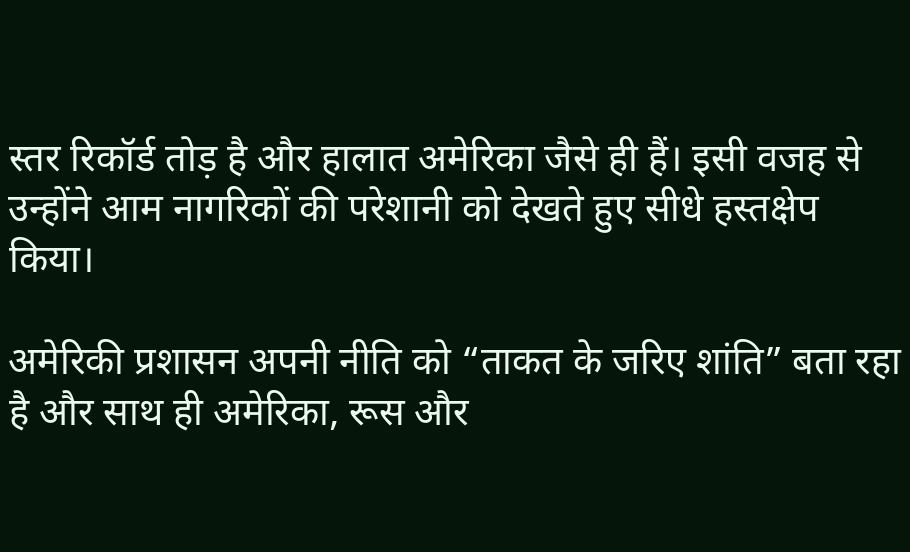स्तर रिकॉर्ड तोड़ है और हालात अमेरिका जैसे ही हैं। इसी वजह से उन्होंने आम नागरिकों की परेशानी को देखते हुए सीधे हस्तक्षेप किया।

अमेरिकी प्रशासन अपनी नीति को “ताकत के जरिए शांति” बता रहा है और साथ ही अमेरिका, रूस और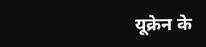यूक्रेन के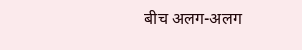बीच अलग-अलग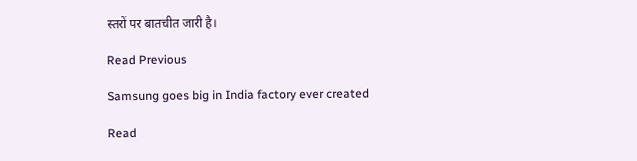स्तरों पर बातचीत जारी है।

Read Previous

Samsung goes big in India factory ever created

Read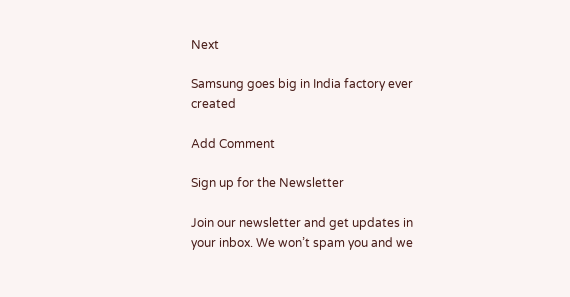Next

Samsung goes big in India factory ever created

Add Comment

Sign up for the Newsletter

Join our newsletter and get updates in your inbox. We won’t spam you and we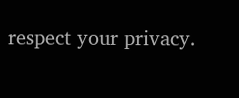respect your privacy.